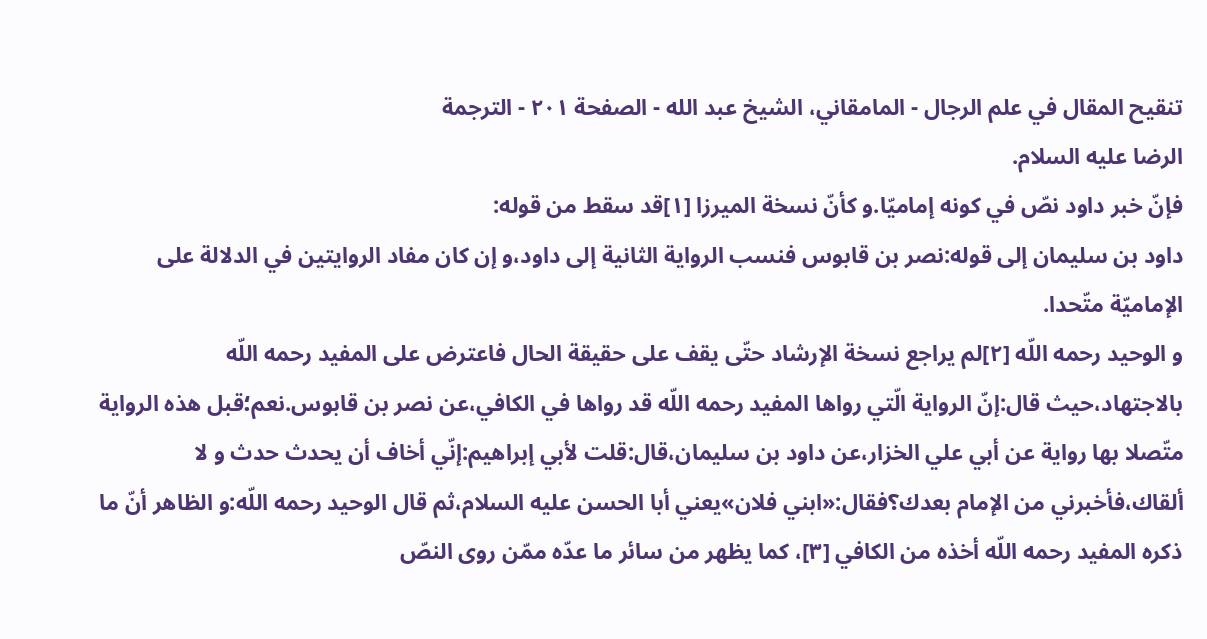تنقيح المقال في علم الرجال - المامقاني، الشيخ عبد الله - الصفحة ٢٠١ - الترجمة
الرضا عليه السلام.
فإنّ خبر داود نصّ في كونه إماميّا.و كأنّ نسخة الميرزا [١]قد سقط من قوله:
داود بن سليمان إلى قوله:نصر بن قابوس فنسب الرواية الثانية إلى داود،و إن كان مفاد الروايتين في الدلالة على الإماميّة متّحدا.
و الوحيد رحمه اللّه [٢]لم يراجع نسخة الإرشاد حتّى يقف على حقيقة الحال فاعترض على المفيد رحمه اللّه بالاجتهاد،حيث قال:إنّ الرواية الّتي رواها المفيد رحمه اللّه قد رواها في الكافي،عن نصر بن قابوس.نعم؛قبل هذه الرواية متّصلا بها رواية عن أبي علي الخزار،عن داود بن سليمان،قال:قلت لأبي إبراهيم:إنّي أخاف أن يحدث حدث و لا ألقاك،فأخبرني من الإمام بعدك؟فقال:«ابني فلان»يعني أبا الحسن عليه السلام،ثم قال الوحيد رحمه اللّه:و الظاهر أنّ ما ذكره المفيد رحمه اللّه أخذه من الكافي [٣]، كما يظهر من سائر ما عدّه ممّن روى النصّ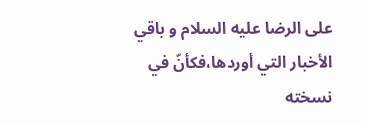على الرضا عليه السلام و باقي الأخبار التي أوردها،فكأنّ في نسخته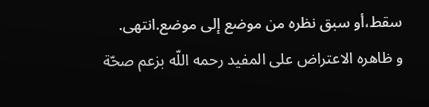سقط،أو سبق نظره من موضع إلى موضع.انتهى.
و ظاهره الاعتراض على المفيد رحمه اللّه بزعم صحّة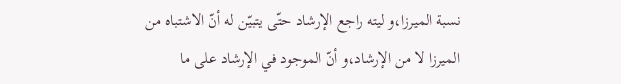نسبة الميرزا،و ليته راجع الإرشاد حتّى يتبيّن له أنّ الاشتباه من الميرزا لا من الإرشاد،و أنّ الموجود في الإرشاد على ما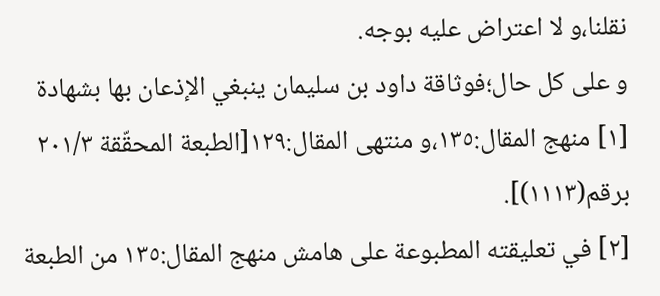نقلنا،و لا اعتراض عليه بوجه.
و على كل حال؛فوثاقة داود بن سليمان ينبغي الإذعان بها بشهادة
[١] منهج المقال:١٣٥،و منتهى المقال:١٢٩[الطبعة المحقّقة ٢٠١/٣ برقم(١١١٣)].
[٢] في تعليقته المطبوعة على هامش منهج المقال:١٣٥ من الطبعة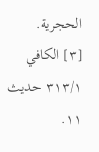الحجرية.
[٣] الكافي ٣١٣/١ حديث ١١.